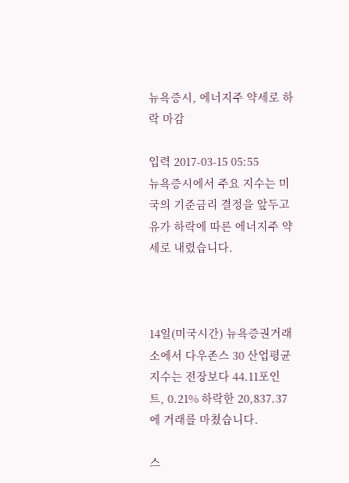뉴욕증시, 에너지주 약세로 하락 마감

입력 2017-03-15 05:55
뉴욕증시에서 주요 지수는 미국의 기준금리 결정을 앞두고 유가 하락에 따른 에너지주 약세로 내렸습니다.



14일(미국시간) 뉴욕증권거래소에서 다우존스 30 산업평균지수는 전장보다 44.11포인트, 0.21% 하락한 20,837.37에 거래를 마쳤습니다.

스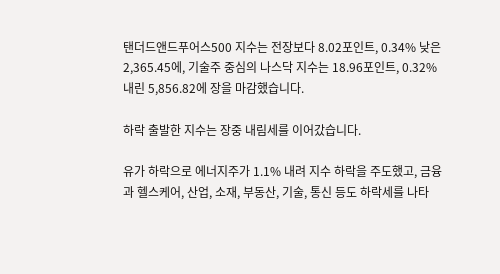탠더드앤드푸어스500 지수는 전장보다 8.02포인트, 0.34% 낮은 2,365.45에, 기술주 중심의 나스닥 지수는 18.96포인트, 0.32% 내린 5,856.82에 장을 마감했습니다.

하락 출발한 지수는 장중 내림세를 이어갔습니다.

유가 하락으로 에너지주가 1.1% 내려 지수 하락을 주도했고, 금융과 헬스케어, 산업, 소재, 부동산, 기술, 통신 등도 하락세를 나타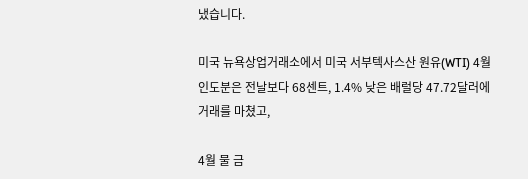냈습니다.

미국 뉴욕상업거래소에서 미국 서부텍사스산 원유(WTI) 4월 인도분은 전날보다 68센트, 1.4% 낮은 배럴당 47.72달러에 거래를 마쳤고,

4월 물 금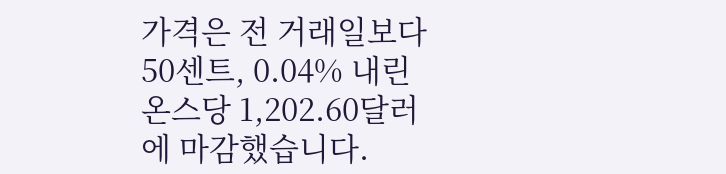가격은 전 거래일보다 50센트, 0.04% 내린 온스당 1,202.60달러에 마감했습니다.